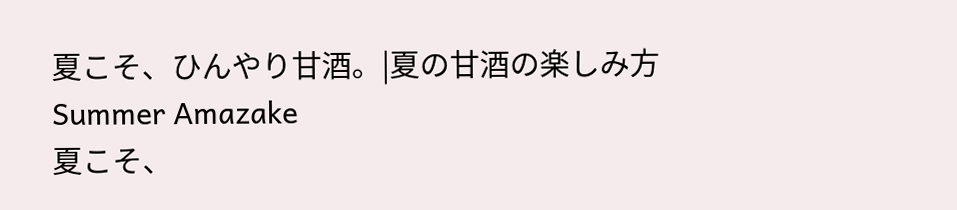夏こそ、ひんやり甘酒。|夏の甘酒の楽しみ方
Summer Amazake
夏こそ、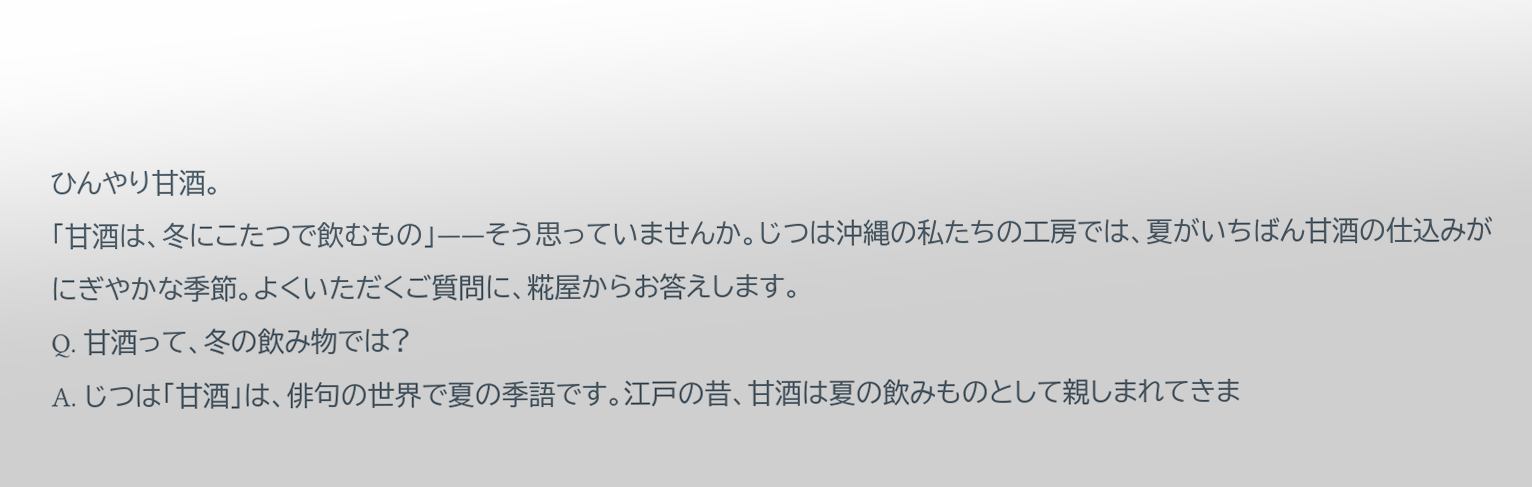ひんやり甘酒。
「甘酒は、冬にこたつで飲むもの」——そう思っていませんか。じつは沖縄の私たちの工房では、夏がいちばん甘酒の仕込みがにぎやかな季節。よくいただくご質問に、糀屋からお答えします。
Q. 甘酒って、冬の飲み物では?
A. じつは「甘酒」は、俳句の世界で夏の季語です。江戸の昔、甘酒は夏の飲みものとして親しまれてきま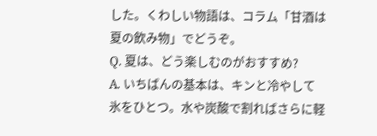した。くわしい物語は、コラム「甘酒は夏の飲み物」でどうぞ。
Q. 夏は、どう楽しむのがおすすめ?
A. いちばんの基本は、キンと冷やして氷をひとつ。水や炭酸で割ればさらに軽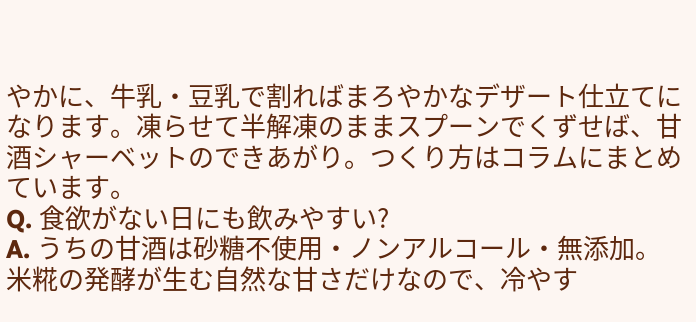やかに、牛乳・豆乳で割ればまろやかなデザート仕立てになります。凍らせて半解凍のままスプーンでくずせば、甘酒シャーベットのできあがり。つくり方はコラムにまとめています。
Q. 食欲がない日にも飲みやすい?
A. うちの甘酒は砂糖不使用・ノンアルコール・無添加。米糀の発酵が生む自然な甘さだけなので、冷やす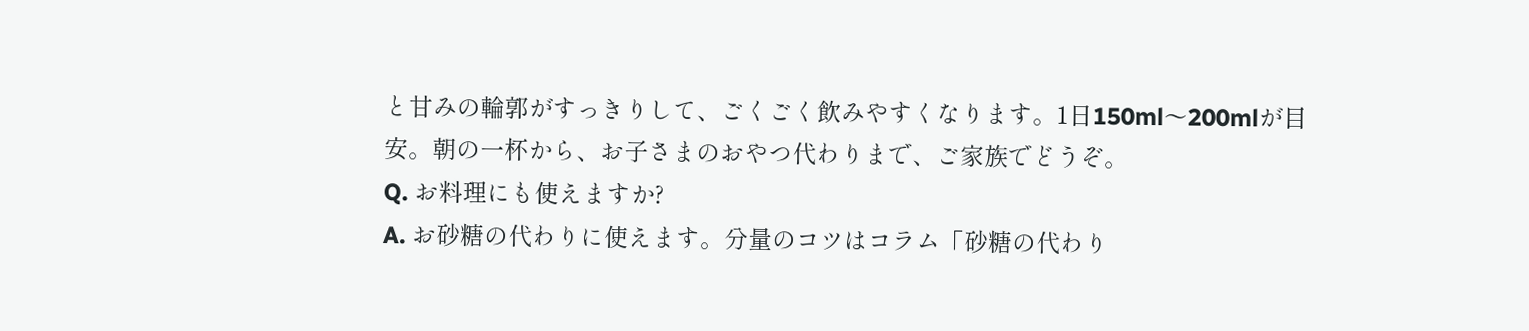と甘みの輪郭がすっきりして、ごくごく飲みやすくなります。1日150ml〜200mlが目安。朝の一杯から、お子さまのおやつ代わりまで、ご家族でどうぞ。
Q. お料理にも使えますか?
A. お砂糖の代わりに使えます。分量のコツはコラム「砂糖の代わり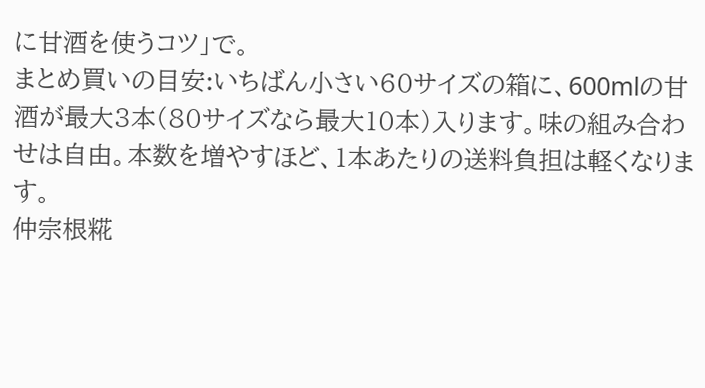に甘酒を使うコツ」で。
まとめ買いの目安:いちばん小さい60サイズの箱に、600mlの甘酒が最大3本(80サイズなら最大10本)入ります。味の組み合わせは自由。本数を増やすほど、1本あたりの送料負担は軽くなります。
仲宗根糀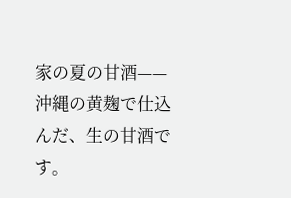家の夏の甘酒——沖縄の黄麹で仕込んだ、生の甘酒です。